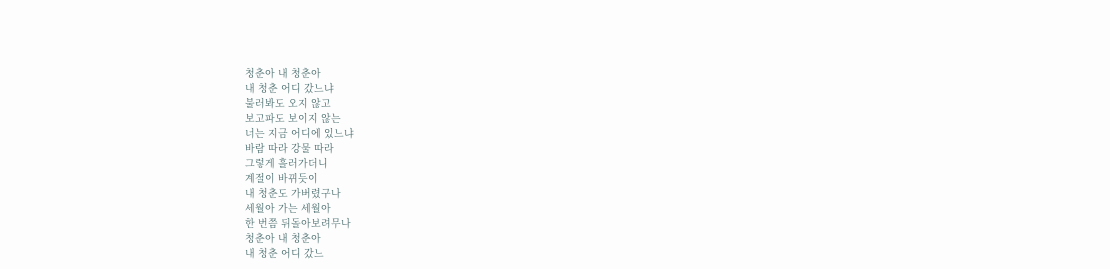청춘아 내 청춘아
내 청춘 어디 갔느냐
불러봐도 오지 않고
보고파도 보이지 않는
너는 지금 어디에 있느냐
바람 따라 강물 따라
그렇게 흘러가더니
계절이 바뀌듯이
내 청춘도 가버렸구나
세월아 가는 세월아
한 번쯤 뒤돌아보려무나
청춘아 내 청춘아
내 청춘 어디 갔느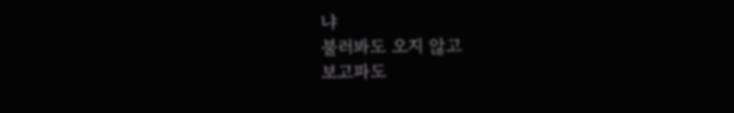냐
불러봐도 오지 않고
보고파도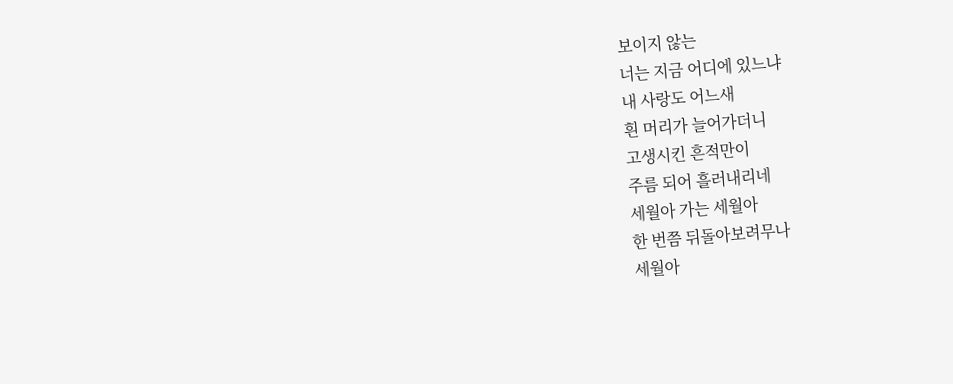보이지 않는
너는 지금 어디에 있느냐
내 사랑도 어느새
흰 머리가 늘어가더니
고생시킨 흔적만이
주름 되어 흘러내리네
세월아 가는 세월아
한 번쯤 뒤돌아보려무나
세월아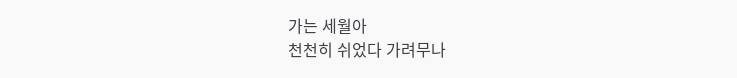가는 세월아
천천히 쉬었다 가려무나